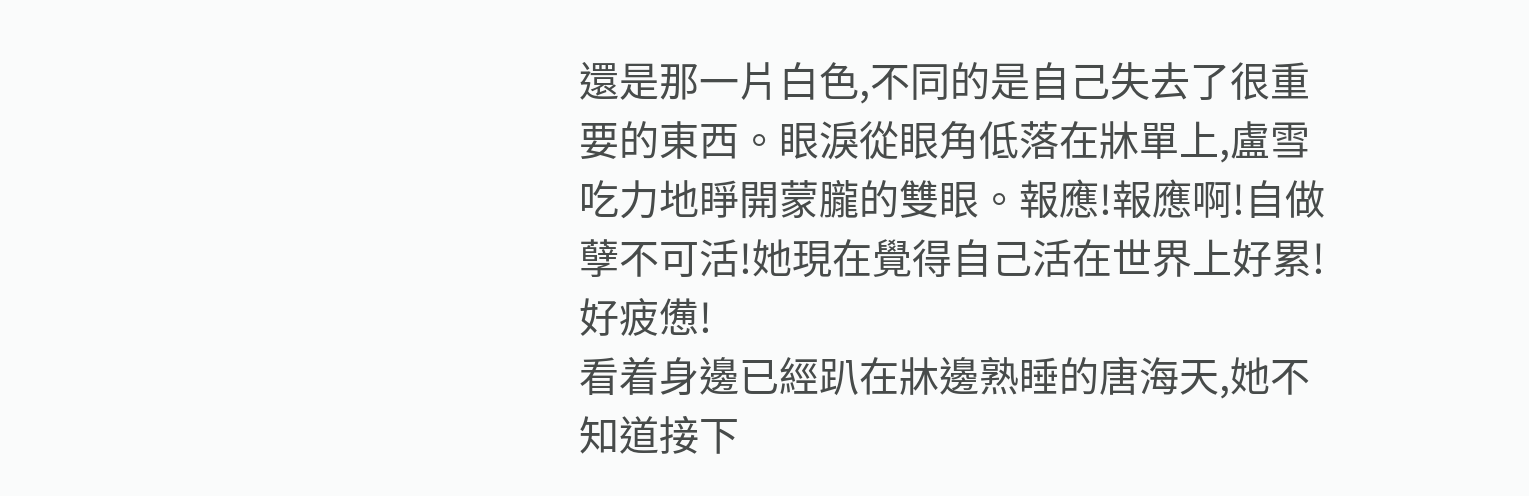還是那一片白色,不同的是自己失去了很重要的東西。眼淚從眼角低落在牀單上,盧雪吃力地睜開蒙朧的雙眼。報應!報應啊!自做孽不可活!她現在覺得自己活在世界上好累!好疲憊!
看着身邊已經趴在牀邊熟睡的唐海天,她不知道接下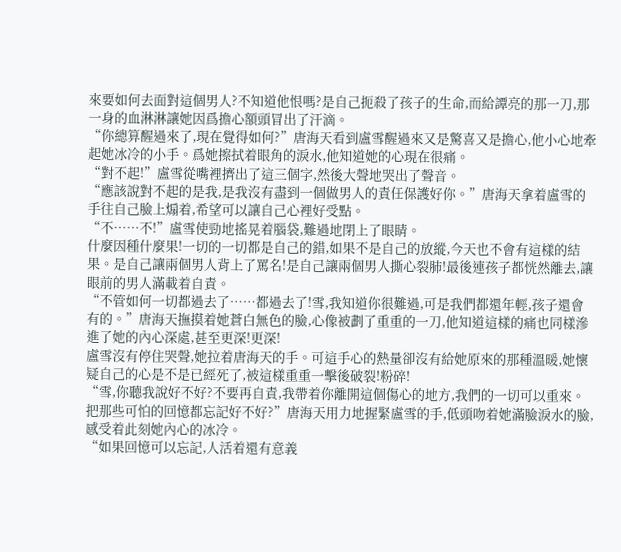來要如何去面對這個男人?不知道他恨嗎?是自己扼殺了孩子的生命,而給譚亮的那一刀,那一身的血淋淋讓她因爲擔心額頭冒出了汗滴。
“你總算醒過來了,現在覺得如何?”唐海天看到盧雪醒過來又是驚喜又是擔心,他小心地牽起她冰冷的小手。爲她擦拭着眼角的淚水,他知道她的心現在很痛。
“對不起!”盧雪從嘴裡擠出了這三個字,然後大聲地哭出了聲音。
“應該說對不起的是我,是我沒有盡到一個做男人的責任保護好你。”唐海天拿着盧雪的手往自己臉上煽着,希望可以讓自己心裡好受點。
“不……不!”盧雪使勁地搖晃着腦袋,難過地閉上了眼睛。
什麼因種什麼果!一切的一切都是自己的錯,如果不是自己的放縱,今天也不會有這樣的結果。是自己讓兩個男人背上了罵名!是自己讓兩個男人撕心裂肺!最後連孩子都恍然離去,讓眼前的男人滿載着自責。
“不管如何一切都過去了……都過去了!雪,我知道你很難過,可是我們都還年輕,孩子還會有的。”唐海天撫摸着她蒼白無色的臉,心像被劃了重重的一刀,他知道這樣的痛也同樣滲進了她的內心深處,甚至更深!更深!
盧雪沒有停住哭聲,她拉着唐海天的手。可這手心的熱量卻沒有給她原來的那種溫暖,她懷疑自己的心是不是已經死了,被這樣重重一擊後破裂!粉碎!
“雪,你聽我說好不好?不要再自責,我帶着你離開這個傷心的地方,我們的一切可以重來。把那些可怕的回憶都忘記好不好?”唐海天用力地握緊盧雪的手,低頭吻着她滿臉淚水的臉,感受着此刻她內心的冰冷。
“如果回憶可以忘記,人活着還有意義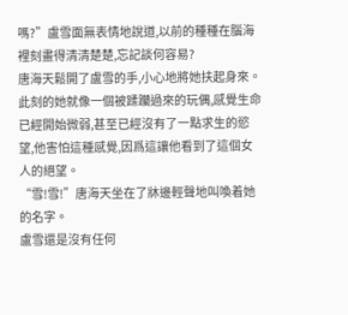嗎?”盧雪面無表情地說道,以前的種種在腦海裡刻畫得清清楚楚,忘記談何容易?
唐海天鬆開了盧雪的手,小心地將她扶起身來。此刻的她就像一個被蹂躪過來的玩偶,感覺生命已經開始微弱,甚至已經沒有了一點求生的慾望,他害怕這種感覺,因爲這讓他看到了這個女人的絕望。
“雪!雪!”唐海天坐在了牀邊輕聲地叫喚着她的名字。
盧雪還是沒有任何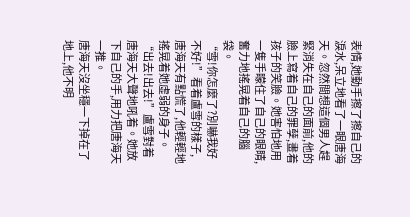表情,她動手擦了擦自己的淚水,呆立地看了一眼唐海天。忽然間想這個男人趕緊消失在自己的面前,他的臉上寫着自己的罪孽,畫着孩子的笑臉。她害怕地用一隻手矇住了自己的眼睛,奮力地搖晃着自己的腦袋。
“雪!你怎麼了?別嚇我好不好!”看着盧雪的樣子,唐海天有點慌了,他輕輕地搖晃着她虛弱的身子。
“出去!出去!”盧雪對着唐海天大聲地吼着。她放下自己的手,用力把唐海天一推。
唐海天沒坐穩一下掉在了地上,他不明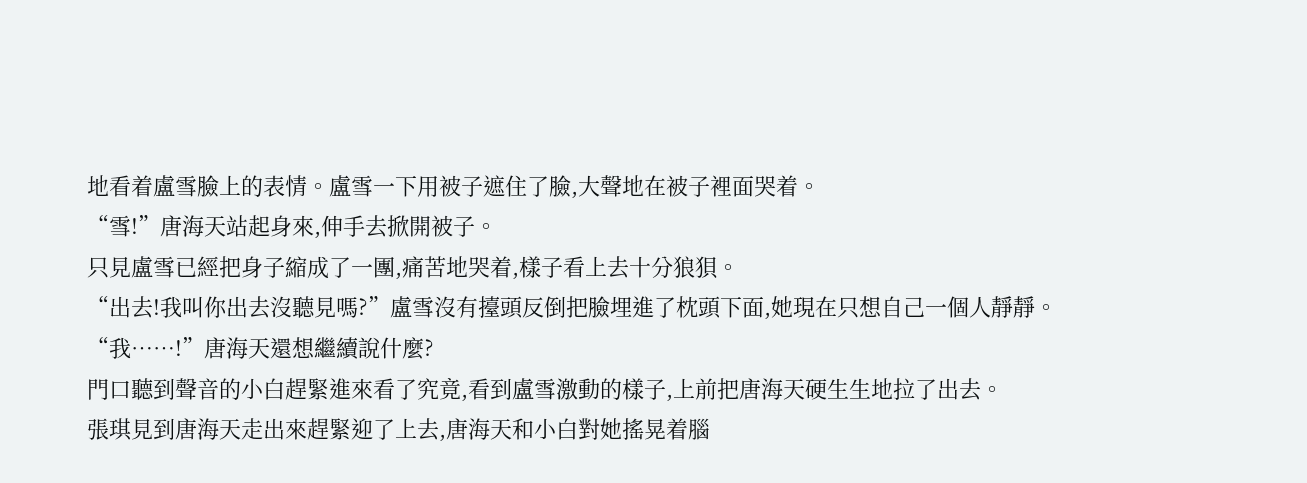地看着盧雪臉上的表情。盧雪一下用被子遮住了臉,大聲地在被子裡面哭着。
“雪!”唐海天站起身來,伸手去掀開被子。
只見盧雪已經把身子縮成了一團,痛苦地哭着,樣子看上去十分狼狽。
“出去!我叫你出去沒聽見嗎?”盧雪沒有擡頭反倒把臉埋進了枕頭下面,她現在只想自己一個人靜靜。
“我……!”唐海天還想繼續說什麼?
門口聽到聲音的小白趕緊進來看了究竟,看到盧雪激動的樣子,上前把唐海天硬生生地拉了出去。
張琪見到唐海天走出來趕緊迎了上去,唐海天和小白對她搖晃着腦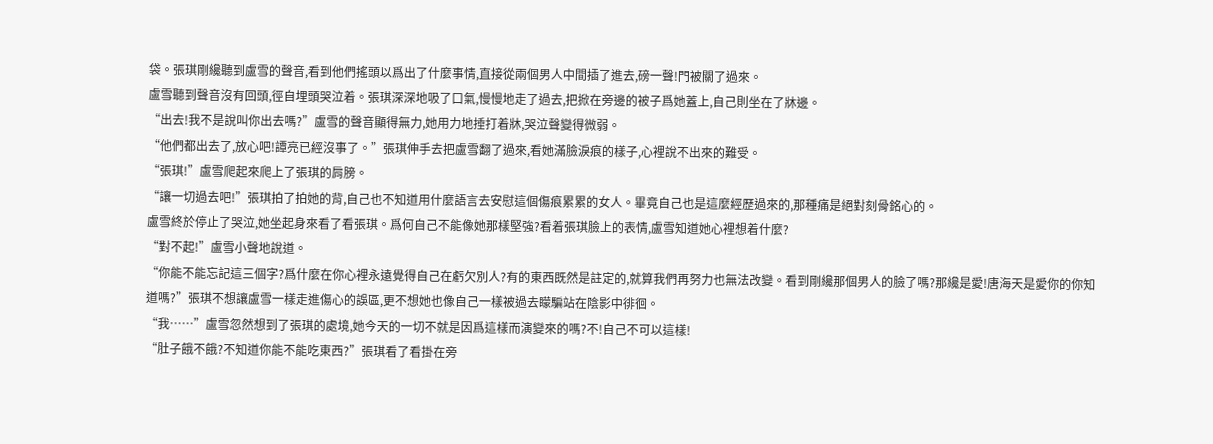袋。張琪剛纔聽到盧雪的聲音,看到他們搖頭以爲出了什麼事情,直接從兩個男人中間插了進去,磅一聲!門被關了過來。
盧雪聽到聲音沒有回頭,徑自埋頭哭泣着。張琪深深地吸了口氣,慢慢地走了過去,把掀在旁邊的被子爲她蓋上,自己則坐在了牀邊。
“出去!我不是說叫你出去嗎?”盧雪的聲音顯得無力,她用力地捶打着牀,哭泣聲變得微弱。
“他們都出去了,放心吧!譚亮已經沒事了。”張琪伸手去把盧雪翻了過來,看她滿臉淚痕的樣子,心裡說不出來的難受。
“張琪!”盧雪爬起來爬上了張琪的肩膀。
“讓一切過去吧!”張琪拍了拍她的背,自己也不知道用什麼語言去安慰這個傷痕累累的女人。畢竟自己也是這麼經歷過來的,那種痛是絕對刻骨銘心的。
盧雪終於停止了哭泣,她坐起身來看了看張琪。爲何自己不能像她那樣堅強?看着張琪臉上的表情,盧雪知道她心裡想着什麼?
“對不起!”盧雪小聲地說道。
“你能不能忘記這三個字?爲什麼在你心裡永遠覺得自己在虧欠別人?有的東西既然是註定的,就算我們再努力也無法改變。看到剛纔那個男人的臉了嗎?那纔是愛!唐海天是愛你的你知道嗎?”張琪不想讓盧雪一樣走進傷心的誤區,更不想她也像自己一樣被過去矇騙站在陰影中徘徊。
“我……”盧雪忽然想到了張琪的處境,她今天的一切不就是因爲這樣而演變來的嗎?不!自己不可以這樣!
“肚子餓不餓?不知道你能不能吃東西?”張琪看了看掛在旁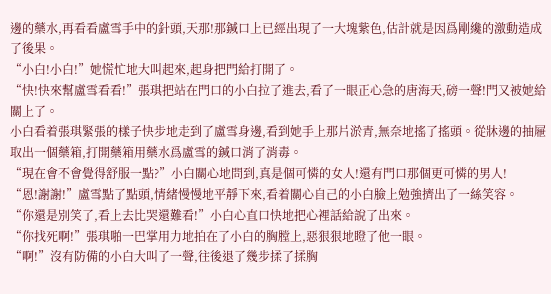邊的藥水,再看看盧雪手中的針頭,天那!那鍼口上已經出現了一大塊紫色,估計就是因爲剛纔的激動造成了後果。
“小白!小白!”她慌忙地大叫起來,起身把門給打開了。
“快!快來幫盧雪看看!”張琪把站在門口的小白拉了進去,看了一眼正心急的唐海天,磅一聲!門又被她給關上了。
小白看着張琪緊張的樣子快步地走到了盧雪身邊,看到她手上那片淤青,無奈地搖了搖頭。從牀邊的抽屜取出一個藥箱,打開藥箱用藥水爲盧雪的鍼口消了消毒。
“現在會不會覺得舒服一點?”小白關心地問到,真是個可憐的女人!還有門口那個更可憐的男人!
“恩!謝謝!”盧雪點了點頭,情緒慢慢地平靜下來,看着關心自己的小白臉上勉強擠出了一絲笑容。
“你還是別笑了,看上去比哭還難看!”小白心直口快地把心裡話給說了出來。
“你找死啊!”張琪啪一巴掌用力地拍在了小白的胸膛上,惡狠狠地瞪了他一眼。
“啊!”沒有防備的小白大叫了一聲,往後退了幾步揉了揉胸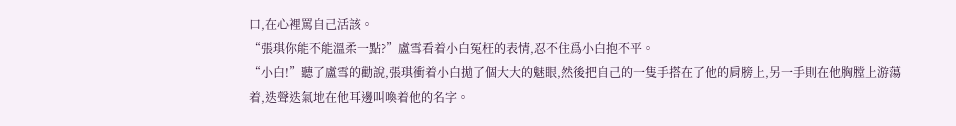口,在心裡罵自己活該。
“張琪你能不能溫柔一點?”盧雪看着小白冤枉的表情,忍不住爲小白抱不平。
“小白!”聽了盧雪的勸說,張琪衝着小白拋了個大大的魅眼,然後把自己的一隻手搭在了他的肩膀上,另一手則在他胸膛上游蕩着,迭聲迭氣地在他耳邊叫喚着他的名字。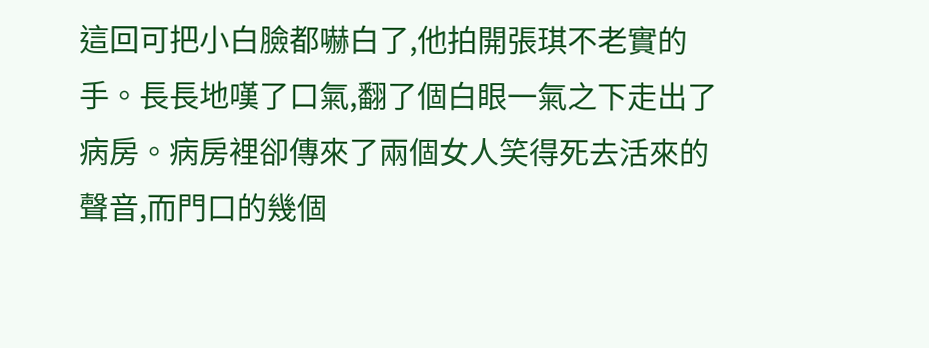這回可把小白臉都嚇白了,他拍開張琪不老實的手。長長地嘆了口氣,翻了個白眼一氣之下走出了病房。病房裡卻傳來了兩個女人笑得死去活來的聲音,而門口的幾個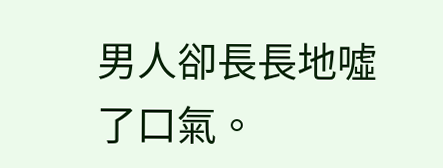男人卻長長地噓了口氣。